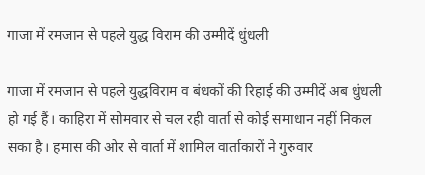गाजा में रमजान से पहले युद्ध विराम की उम्मीदें धुंधली

गाजा में रमजान से पहले युद्धविराम व बंधकों की रिहाई की उम्मीदें अब धुंधली हो गई हैं। काहिरा में सोमवार से चल रही वार्ता से कोई समाधान नहीं निकल सका है। हमास की ओर से वार्ता में शामिल वार्ताकारों ने गुरुवार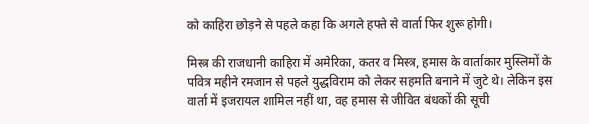को काहिरा छोड़ने से पहले कहा कि अगले हफ्ते से वार्ता फिर शुरू होगी।

मिस्त्र की राजधानी काहिरा में अमेरिका, कतर व मिस्त्र, हमास के वार्ताकार मुस्लिमों के पवित्र महीने रमजान से पहले युद्धविराम को लेकर सहमति बनाने में जुटे थे। लेकिन इस वार्ता में इजरायल शामिल नहीं था, वह हमास से जीवित बंधकों की सूची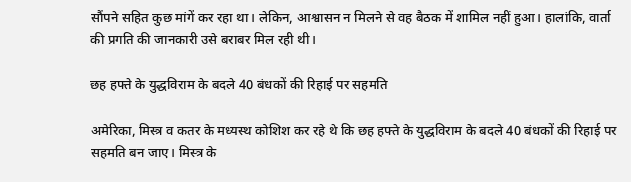सौंपने सहित कुछ मांगें कर रहा था। लेकिन, आश्वासन न मिलने से वह बैठक में शामिल नहीं हुआ। हालांकि, वार्ता की प्रगति की जानकारी उसे बराबर मिल रही थी।

छह हफ्ते के युद्धविराम के बदले 40 बंधकों की रिहाई पर सहमति

अमेरिका, मिस्त्र व कतर के मध्यस्थ कोशिश कर रहे थे कि छह हफ्ते के युद्धविराम के बदले 40 बंधकों की रिहाई पर सहमति बन जाए। मिस्त्र के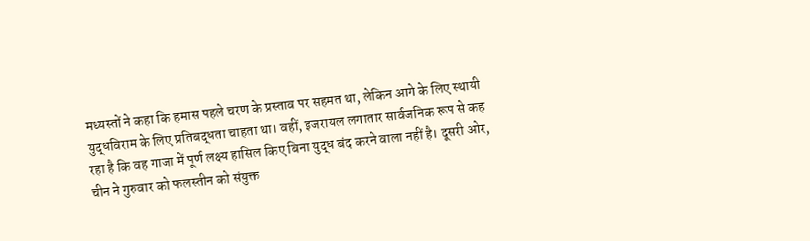मध्यस्तों ने कहा कि हमास पहले चरण के प्रस्ताव पर सहमत था, लेकिन आगे के लिए स्थायी युद्धविराम के लिए प्रतिबद्धता चाहता था। वहीं, इजरायल लगातार सार्वजनिक रूप से कह रहा है कि वह गाजा में पूर्ण लक्ष्य हासिल किए बिना युद्ध बंद करने वाला नहीं है। दूसरी ओर, चीन ने गुरुवार को फलस्तीन को संयुक्त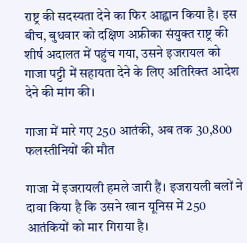राष्ट्र की सदस्यता देने का फिर आह्वान किया है। इस बीच, बुधवार को दक्षिण अफ्रीका संयुक्त राष्ट्र की शीर्ष अदालत में पहुंच गया, उसने इजरायल को गाजा पट्टी में सहायता देने के लिए अतिरिक्त आदेश देने की मांग की।

गाजा में मारे गए 250 आतंकी, अब तक 30,800 फलस्तीनियों की मौत

गाजा में इजरायली हमले जारी हैं। इजरायली बलों ने दावा किया है कि उसने खान यूनिस में 250 आतंकियों को मार गिराया है।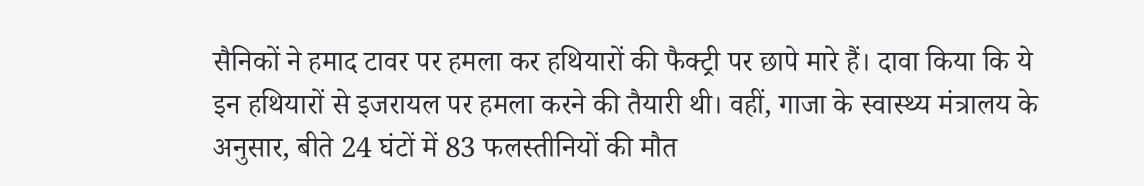सैनिकों ने हमाद टावर पर हमला कर हथियारों की फैक्ट्री पर छापे मारे हैं। दावा किया कि ये इन हथियारों से इजरायल पर हमला करने की तैयारी थी। वहीं, गाजा के स्वास्थ्य मंत्रालय के अनुसार, बीते 24 घंटों में 83 फलस्तीनियों की मौत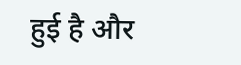हुई है और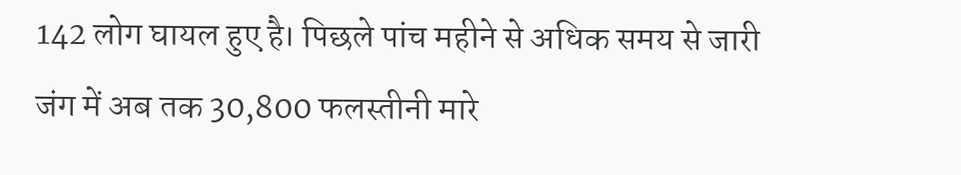142 लोग घायल हुए है। पिछले पांच महीने से अधिक समय से जारी जंग में अब तक 30,800 फलस्तीनी मारे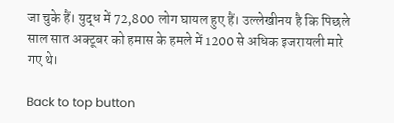जा चुके हैं। युद्ध में 72,800 लोग घायल हुए हैं। उल्लेखीनय है कि पिछले साल सात अक्टूबर को हमास के हमले में 1200 से अधिक इजरायली मारे गए थे।

Back to top button